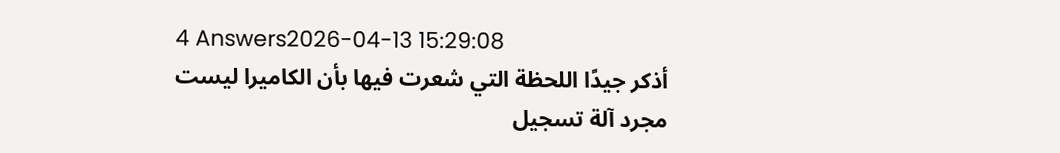4 Answers2026-04-13 15:29:08
أذكر جيدًا اللحظة التي شعرت فيها بأن الكاميرا ليست مجرد آلة تسجيل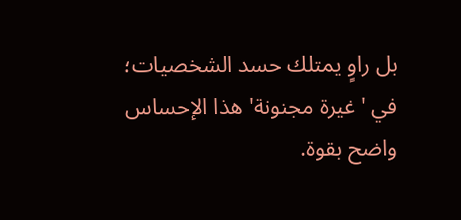بل راوٍ يمتلك حسد الشخصيات؛ في 'غيرة مجنونة' هذا الإحساس واضح بقوة.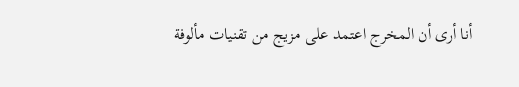أنا أرى أن المخرج اعتمد على مزيج من تقنيات مألوفة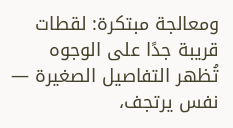ومعالجة مبتكرة: لقطات قريبة جدًا على الوجوه تُظهر التفاصيل الصغيرة — نفس يرتجف،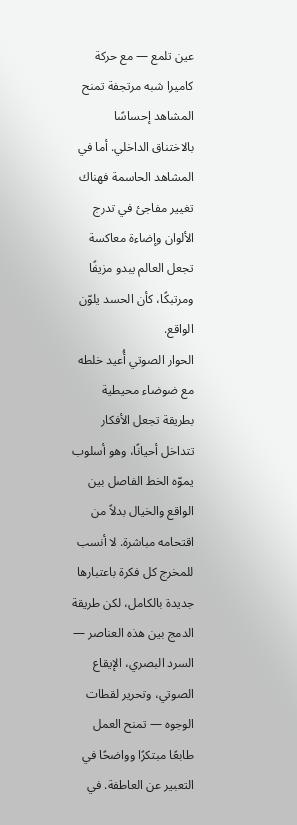عين تلمع — مع حركة كاميرا شبه مرتجفة تمنح المشاهد إحساسًا بالاختناق الداخلي. أما في المشاهد الحاسمة فهناك تغيير مفاجئ في تدرج الألوان وإضاءة معاكسة تجعل العالم يبدو مزيفًا ومرتبكًا، كأن الحسد يلوّن الواقع.
الحوار الصوتي أُعيد خلطه مع ضوضاء محيطية بطريقة تجعل الأفكار تتداخل أحيانًا، وهو أسلوب يموّه الخط الفاصل بين الواقع والخيال بدلاً من اقتحامه مباشرة. لا أنسب للمخرج كل فكرة باعتبارها جديدة بالكامل، لكن طريقة الدمج بين هذه العناصر — السرد البصري، الإيقاع الصوتي، وتحرير لقطات الوجوه — تمنح العمل طابعًا مبتكرًا وواضحًا في التعبير عن العاطفة. في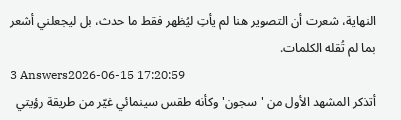النهاية، شعرت أن التصوير هنا لم يأتِ ليُظهر فقط ما حدث، بل ليجعلني أشعر بما لم تُقله الكلمات.
3 Answers2026-06-15 17:20:59
أتذكر المشهد الأول من 'سجون' وكأنه طقس سينمائي غيّر من طريقة رؤيتي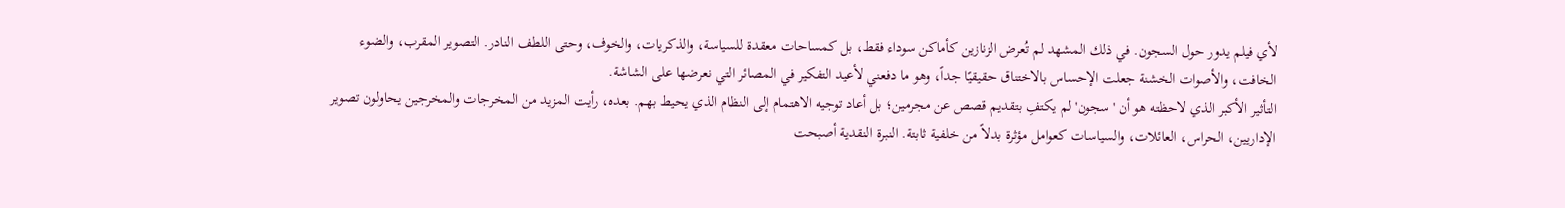لأي فيلم يدور حول السجون. في ذلك المشهد لم تُعرض الزنازين كأماكن سوداء فقط، بل كمساحات معقدة للسياسة، والذكريات، والخوف، وحتى اللطف النادر. التصوير المقرب، والضوء الخافت، والأصوات الخشنة جعلت الإحساس بالاختناق حقيقيًا جداً، وهو ما دفعني لأعيد التفكير في المصائر التي نعرضها على الشاشة.
التأثير الأكبر الذي لاحظته هو أن 'سجون' لم يكتفِ بتقديم قصص عن مجرمين؛ بل أعاد توجيه الاهتمام إلى النظام الذي يحيط بهم. بعده، رأيت المزيد من المخرجات والمخرجين يحاولون تصوير الإداريين، الحراس، العائلات، والسياسات كعوامل مؤثرة بدلاً من خلفية ثابتة. النبرة النقدية أصبحت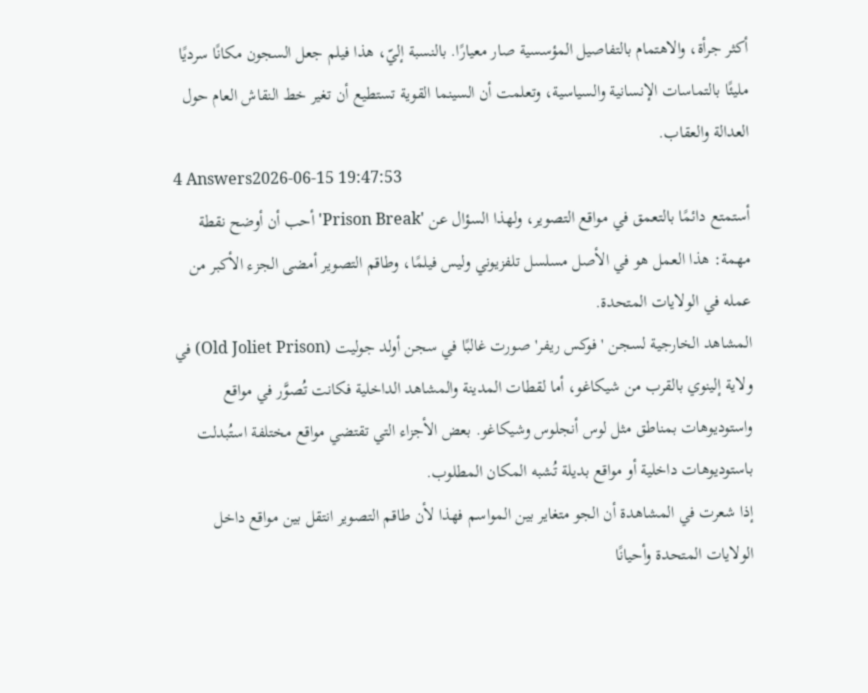أكثر جرأة، والاهتمام بالتفاصيل المؤسسية صار معيارًا. بالنسبة إليّ، هذا فيلم جعل السجون مكانًا سرديًا مليئًا بالتماسات الإنسانية والسياسية، وتعلمت أن السينما القوية تستطيع أن تغير خط النقاش العام حول العدالة والعقاب.
4 Answers2026-06-15 19:47:53
أستمتع دائمًا بالتعمق في مواقع التصوير، ولهذا السؤال عن 'Prison Break' أحب أن أوضح نقطة مهمة: هذا العمل هو في الأصل مسلسل تلفزيوني وليس فيلمًا، وطاقم التصوير أمضى الجزء الأكبر من عمله في الولايات المتحدة.
المشاهد الخارجية لسجن 'فوكس ريفر' صورت غالبًا في سجن أولد جوليت (Old Joliet Prison) في ولاية إلينوي بالقرب من شيكاغو، أما لقطات المدينة والمشاهد الداخلية فكانت تُصوَّر في مواقع واستوديوهات بمناطق مثل لوس أنجلوس وشيكاغو. بعض الأجزاء التي تقتضي مواقع مختلفة استُبدلت باستوديوهات داخلية أو مواقع بديلة تُشبه المكان المطلوب.
إذا شعرت في المشاهدة أن الجو متغاير بين المواسم فهذا لأن طاقم التصوير انتقل بين مواقع داخل الولايات المتحدة وأحيانًا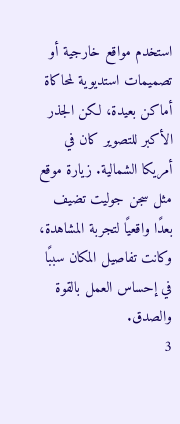استخدم مواقع خارجية أو تصميمات استديوية لمحاكاة أماكن بعيدة، لكن الجذر الأكبر للتصوير كان في أمريكا الشمالية. زيارة موقع مثل سجن جوليت تضيف بعدًا واقعيًا لتجربة المشاهدة، وكانت تفاصيل المكان سببًا في إحساس العمل بالقوة والصدق.
3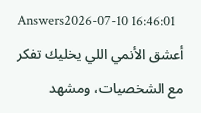Answers2026-07-10 16:46:01
أعشق الأنمي اللي يخليك تفكر مع الشخصيات، ومشهد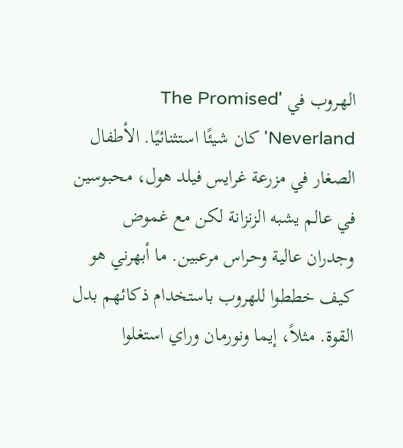الهروب في 'The Promised Neverland' كان شيئًا استثنائيًا. الأطفال الصغار في مزرعة غرايس فيلد هول، محبوسين في عالم يشبه الزنزانة لكن مع غموض وجدران عالية وحراس مرعبين. ما أبهرني هو كيف خططوا للهروب باستخدام ذكائهم بدل القوة. مثلاً، إيما ونورمان وراي استغلوا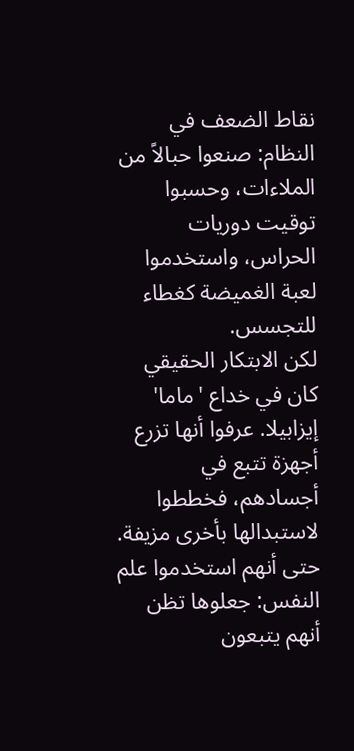نقاط الضعف في النظام: صنعوا حبالاً من الملاءات، وحسبوا توقيت دوريات الحراس، واستخدموا لعبة الغميضة كغطاء للتجسس.
لكن الابتكار الحقيقي كان في خداع 'ماما' إيزابيلا. عرفوا أنها تزرع أجهزة تتبع في أجسادهم، فخططوا لاستبدالها بأخرى مزيفة. حتى أنهم استخدموا علم النفس: جعلوها تظن أنهم يتبعون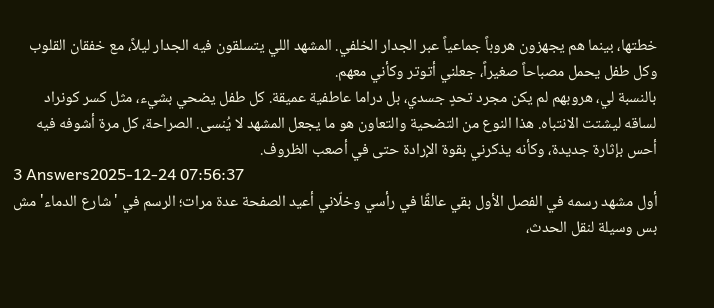خطتها، بينما هم يجهزون هروباً جماعياً عبر الجدار الخلفي. المشهد اللي يتسلقون فيه الجدار ليلاً، مع خفقان القلوب وكل طفل يحمل مصباحاً صغيراً، جعلني أتوتر وكأني معهم.
بالنسبة لي، هروبهم لم يكن مجرد تحدٍ جسدي، بل دراما عاطفية عميقة. كل طفل يضحي بشيء، مثل كسر كونراد لساقه ليشتت الانتباه. هذا النوع من التضحية والتعاون هو ما يجعل المشهد لا يُنسى. الصراحة، كل مرة أشوفه فيه أحس بإثارة جديدة، وكأنه يذكرني بقوة الإرادة حتى في أصعب الظروف.
3 Answers2025-12-24 07:56:37
أول مشهد رسمه في الفصل الأول بقي عالقًا في رأسي وخلّاني أعيد الصفحة عدة مرات؛ الرسم في 'شارع الدماء' مش بس وسيلة لنقل الحدث،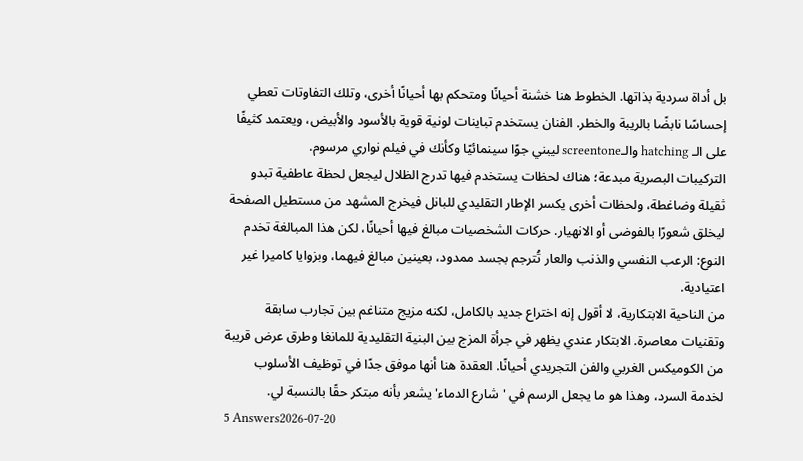بل أداة سردية بذاتها. الخطوط هنا خشنة أحيانًا ومتحكم بها أحيانًا أخرى، وتلك التفاوتات تعطي إحساسًا نابضًا بالريبة والخطر. الفنان يستخدم تباينات لونية قوية بالأسود والأبيض، ويعتمد كثيفًا على الـ hatching والـscreentone ليبني جوًا سينمائيًا وكأنك في فيلم نواري مرسوم.
التركيبات البصرية مبدعة؛ هناك لحظات يستخدم فيها تدرج الظلال ليجعل لحظة عاطفية تبدو ثقيلة وضاغطة، ولحظات أخرى يكسر الإطار التقليدي للبانل فيخرج المشهد من مستطيل الصفحة ليخلق شعورًا بالفوضى أو الانهيار. حركات الشخصيات مبالغ فيها أحيانًا، لكن هذا المبالغة تخدم النوع: الرعب النفسي والذنب والعار تُترجم بجسد ممدود، بعينين مبالغ فيهما، وبزوايا كاميرا غير اعتيادية.
من الناحية الابتكارية، لا أقول إنه اختراع جديد بالكامل، لكنه مزيج متناغم بين تجارب سابقة وتقنيات معاصرة. الابتكار عندي يظهر في جرأة المزج بين البنية التقليدية للمانغا وطرق عرض قريبة من الكوميكس الغربي والفن التجريدي أحيانًا. العقدة هنا أنها موفق جدًا في توظيف الأسلوب لخدمة السرد، وهذا هو ما يجعل الرسم في 'شارع الدماء' يشعر بأنه مبتكر حقًا بالنسبة لي.
5 Answers2026-07-20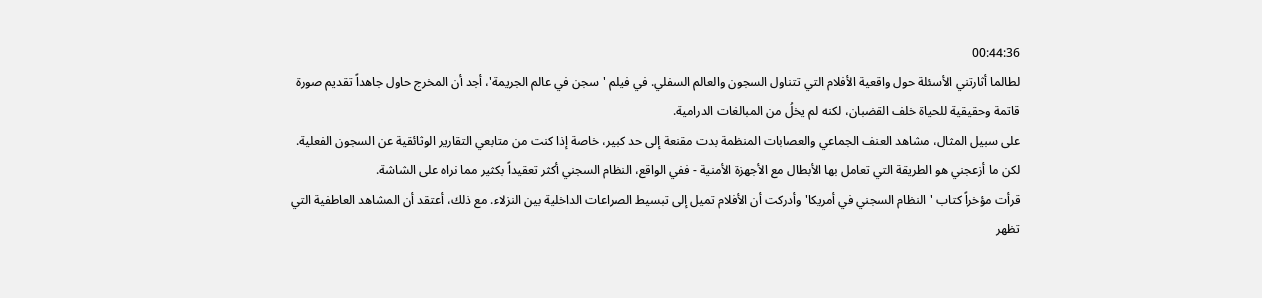00:44:36
لطالما أثارتني الأسئلة حول واقعية الأفلام التي تتناول السجون والعالم السفلي. في فيلم 'سجن في عالم الجريمة'، أجد أن المخرج حاول جاهداً تقديم صورة قاتمة وحقيقية للحياة خلف القضبان، لكنه لم يخلُ من المبالغات الدرامية.
على سبيل المثال، مشاهد العنف الجماعي والعصابات المنظمة بدت مقنعة إلى حد كبير، خاصة إذا كنت من متابعي التقارير الوثائقية عن السجون الفعلية. لكن ما أزعجني هو الطريقة التي تعامل بها الأبطال مع الأجهزة الأمنية - ففي الواقع، النظام السجني أكثر تعقيداً بكثير مما نراه على الشاشة.
قرأت مؤخراً كتاب 'النظام السجني في أمريكا' وأدركت أن الأفلام تميل إلى تبسيط الصراعات الداخلية بين النزلاء. مع ذلك، أعتقد أن المشاهد العاطفية التي تظهر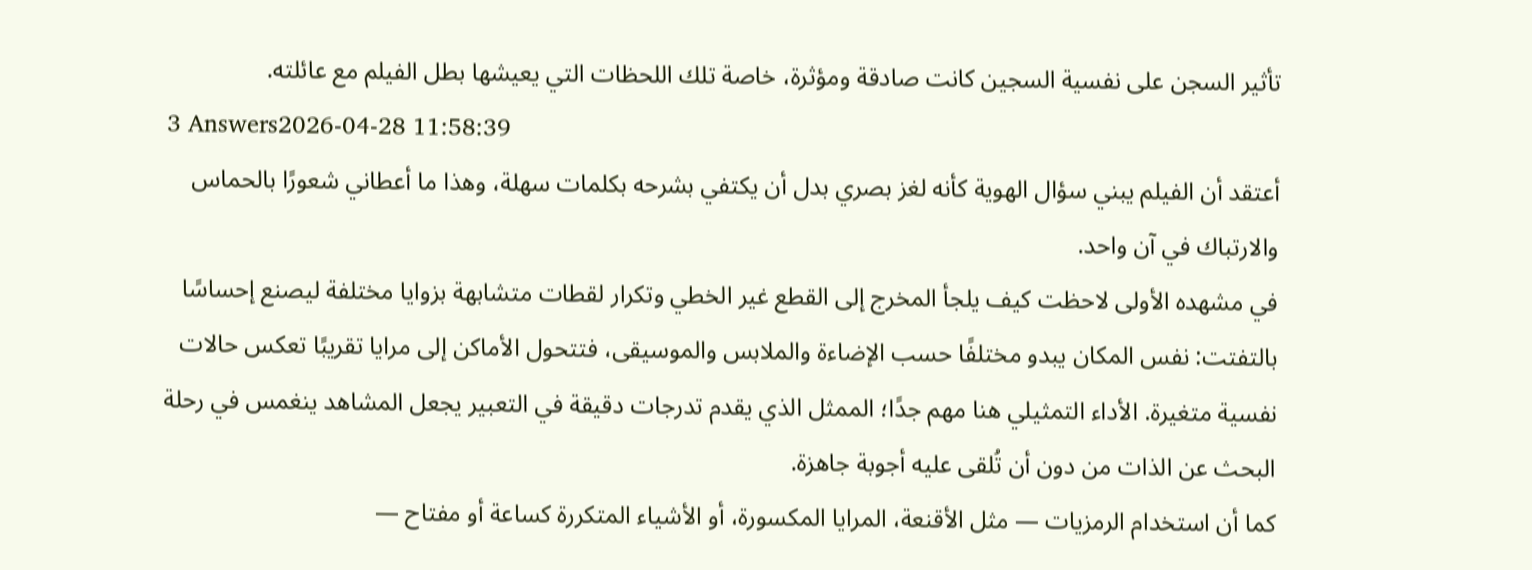تأثير السجن على نفسية السجين كانت صادقة ومؤثرة، خاصة تلك اللحظات التي يعيشها بطل الفيلم مع عائلته.
3 Answers2026-04-28 11:58:39
أعتقد أن الفيلم يبني سؤال الهوية كأنه لغز بصري بدل أن يكتفي بشرحه بكلمات سهلة، وهذا ما أعطاني شعورًا بالحماس والارتباك في آن واحد.
في مشهده الأولى لاحظت كيف يلجأ المخرج إلى القطع غير الخطي وتكرار لقطات متشابهة بزوايا مختلفة ليصنع إحساسًا بالتفتت: نفس المكان يبدو مختلفًا حسب الإضاءة والملابس والموسيقى، فتتحول الأماكن إلى مرايا تقريبًا تعكس حالات نفسية متغيرة. الأداء التمثيلي هنا مهم جدًا؛ الممثل الذي يقدم تدرجات دقيقة في التعبير يجعل المشاهد ينغمس في رحلة البحث عن الذات من دون أن تُلقى عليه أجوبة جاهزة.
كما أن استخدام الرمزيات — مثل الأقنعة، المرايا المكسورة، أو الأشياء المتكررة كساعة أو مفتاح —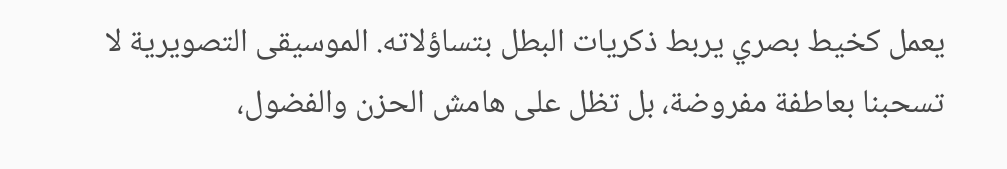يعمل كخيط بصري يربط ذكريات البطل بتساؤلاته. الموسيقى التصويرية لا تسحبنا بعاطفة مفروضة، بل تظل على هامش الحزن والفضول،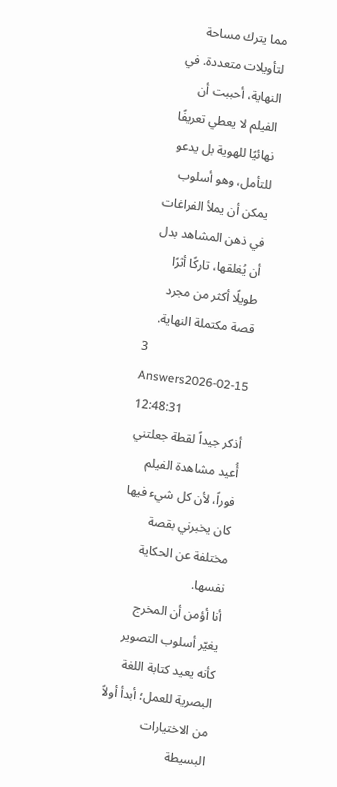مما يترك مساحة لتأويلات متعددة. في النهاية، أحببت أن الفيلم لا يعطي تعريفًا نهائيًا للهوية بل يدعو للتأمل، وهو أسلوب يمكن أن يملأ الفراغات في ذهن المشاهد بدل أن يُغلقها، تاركًا أثرًا طويلًا أكثر من مجرد قصة مكتملة النهاية.
3 Answers2026-02-15 12:48:31
أذكر جيداً لقطة جعلتني أُعيد مشاهدة الفيلم فوراً، لأن كل شيء فيها كان يخبرني بقصة مختلفة عن الحكاية نفسها.
أنا أؤمن أن المخرج يغيّر أسلوب التصوير كأنه يعيد كتابة اللغة البصرية للعمل؛ أبدأ أولاً من الاختيارات البسيطة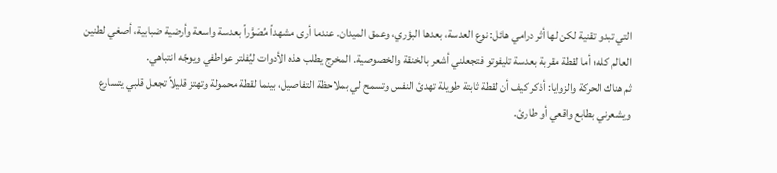التي تبدو تقنية لكن لها أثر درامي هائل: نوع العدسة، بعدها البؤري، وعمق الميدان. عندما أرى مشهداً مُصَوَّراً بعدسة واسعة وأرضية ضبابية، أصغي لطنين العالم كله؛ أما لقطة مقربة بعدسة تليفوتو فتجعلني أشعر بالخنقة والخصوصية. المخرج يطلب هذه الأدوات ليُفلتر عواطفي ويوجّه انتباهي.
ثم هناك الحركة والزوايا: أذكر كيف أن لقطة ثابتة طويلة تهدئ النفس وتسمح لي بملاحظة التفاصيل، بينما لقطة محمولة وتهتز قليلاً تجعل قلبي يتسارع ويشعرني بطابع واقعي أو طارئ.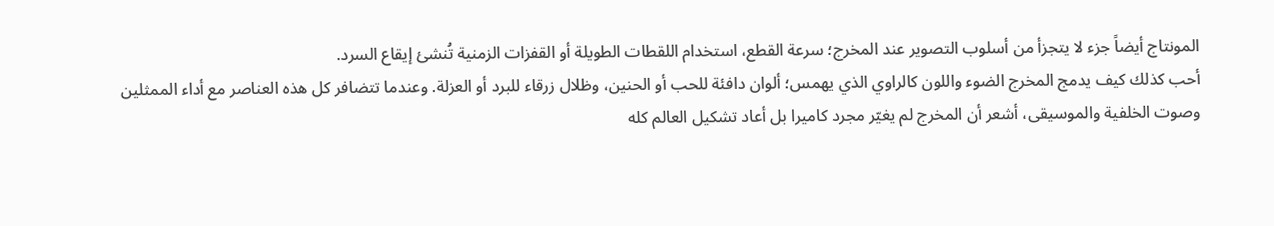المونتاج أيضاً جزء لا يتجزأ من أسلوب التصوير عند المخرج؛ سرعة القطع، استخدام اللقطات الطويلة أو القفزات الزمنية تُنشئ إيقاع السرد.
أحب كذلك كيف يدمج المخرج الضوء واللون كالراوي الذي يهمس؛ ألوان دافئة للحب أو الحنين، وظلال زرقاء للبرد أو العزلة. وعندما تتضافر كل هذه العناصر مع أداء الممثلين وصوت الخلفية والموسيقى، أشعر أن المخرج لم يغيّر مجرد كاميرا بل أعاد تشكيل العالم كله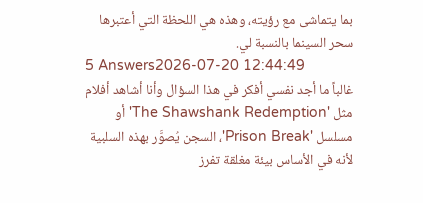بما يتماشى مع رؤيته، وهذه هي اللحظة التي أعتبرها سحر السينما بالنسبة لي.
5 Answers2026-07-20 12:44:49
غالباً ما أجد نفسي أفكر في هذا السؤال وأنا أشاهد أفلام مثل 'The Shawshank Redemption' أو مسلسل 'Prison Break'، السجن يُصوَّر بهذه السلبية لأنه في الأساس بيئة مغلقة تفرز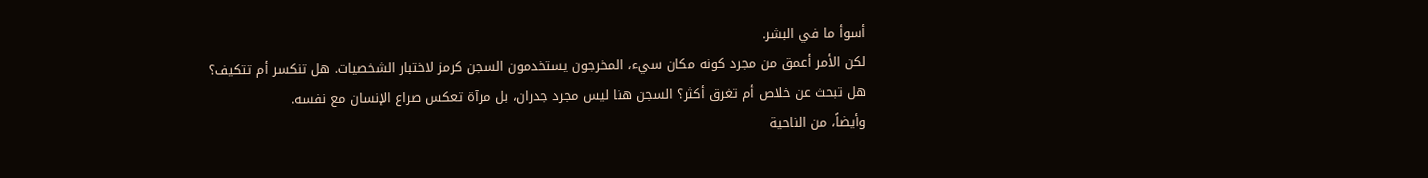أسوأ ما في البشر.
لكن الأمر أعمق من مجرد كونه مكان سيء، المخرجون يستخدمون السجن كرمز لاختبار الشخصيات. هل تنكسر أم تتكيف؟ هل تبحث عن خلاص أم تغرق أكثر؟ السجن هنا ليس مجرد جدران، بل مرآة تعكس صراع الإنسان مع نفسه.
وأيضاً، من الناحية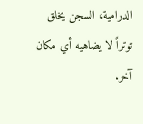الدرامية، السجن يخلق توتراً لا يضاهيه أي مكان آخر.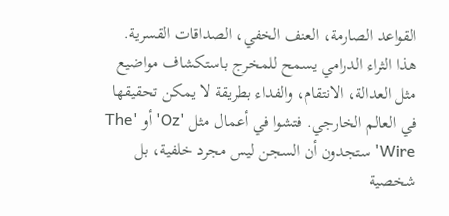القواعد الصارمة، العنف الخفي، الصداقات القسرية. هذا الثراء الدرامي يسمح للمخرج باستكشاف مواضيع مثل العدالة، الانتقام، والفداء بطريقة لا يمكن تحقيقها في العالم الخارجي. فتشوا في أعمال مثل 'Oz' أو 'The Wire' ستجدون أن السجن ليس مجرد خلفية، بل شخصية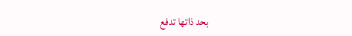بحد ذاتها تدفع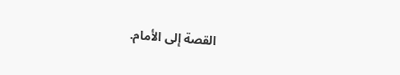القصة إلى الأمام.